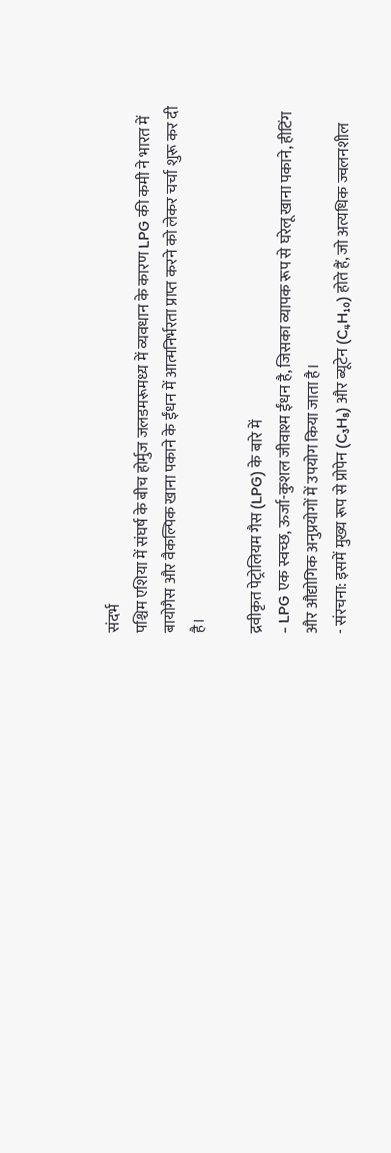संदर्भ
पश्चिम एशिया में संघर्ष के बीच होर्मुज जलडमरूमध्य में व्यवधान के कारण LPG की कमी ने भारत में बायोगैस और वैकल्पिक खाना पकाने के ईंधन में आत्मनिर्भरता प्राप्त करने को लेकर चर्चा शुरू कर दी है।

द्रवीकृत पेट्रोलियम गैस (LPG) के बारे में
- LPG एक स्वच्छ, ऊर्जा-कुशल जीवाश्म ईंधन है, जिसका व्यापक रूप से घरेलू खाना पकाने, हीटिंग और औद्योगिक अनुप्रयोगों में उपयोग किया जाता है।
- संरचना: इसमें मुख्य रूप से प्रोपेन (C₃H₈) और ब्यूटेन (C₄H₁₀) होते हैं, जो अत्यधिक ज्वलनशील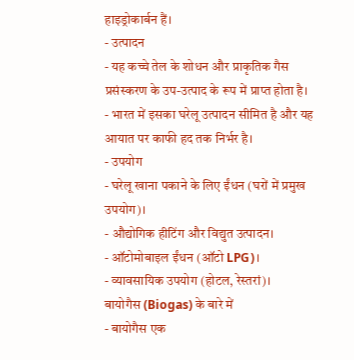हाइड्रोकार्बन हैं।
- उत्पादन
- यह कच्चे तेल के शोधन और प्राकृतिक गैस प्रसंस्करण के उप-उत्पाद के रूप में प्राप्त होता है।
- भारत में इसका घरेलू उत्पादन सीमित है और यह आयात पर काफी हद तक निर्भर है।
- उपयोग
- घरेलू खाना पकाने के लिए ईंधन (घरों में प्रमुख उपयोग)।
- औद्योगिक हीटिंग और विद्युत उत्पादन।
- ऑटोमोबाइल ईंधन (ऑटो LPG)।
- व्यावसायिक उपयोग (होटल, रेस्तरां)।
बायोगैस (Biogas) के बारे में
- बायोगैस एक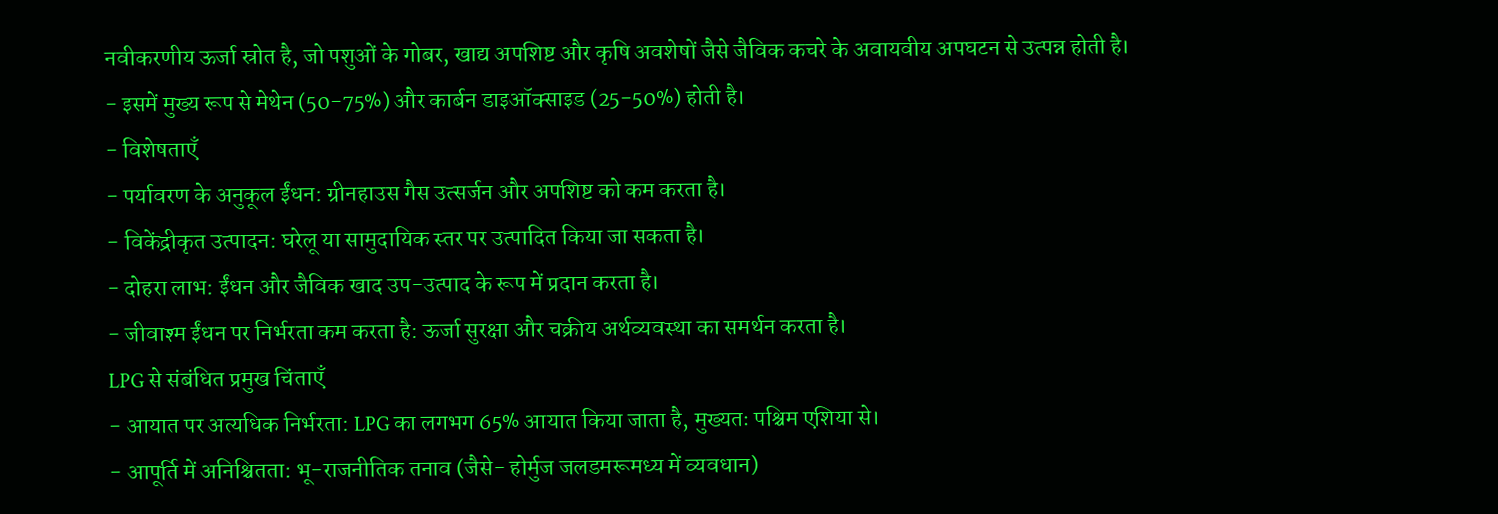नवीकरणीय ऊर्जा स्रोत है, जो पशुओं के गोबर, खाद्य अपशिष्ट और कृषि अवशेषों जैसे जैविक कचरे के अवायवीय अपघटन से उत्पन्न होती है।
- इसमें मुख्य रूप से मेथेन (50-75%) और कार्बन डाइऑक्साइड (25-50%) होती है।
- विशेषताएँ
- पर्यावरण के अनुकूल ईंधन: ग्रीनहाउस गैस उत्सर्जन और अपशिष्ट को कम करता है।
- विकेंद्रीकृत उत्पादन: घरेलू या सामुदायिक स्तर पर उत्पादित किया जा सकता है।
- दोहरा लाभ: ईंधन और जैविक खाद उप-उत्पाद के रूप में प्रदान करता है।
- जीवाश्म ईंधन पर निर्भरता कम करता है: ऊर्जा सुरक्षा और चक्रीय अर्थव्यवस्था का समर्थन करता है।
LPG से संबंधित प्रमुख चिंताएँ
- आयात पर अत्यधिक निर्भरता: LPG का लगभग 65% आयात किया जाता है, मुख्यतः पश्चिम एशिया से।
- आपूर्ति में अनिश्चितता: भू-राजनीतिक तनाव (जैसे- होर्मुज जलडमरूमध्य में व्यवधान)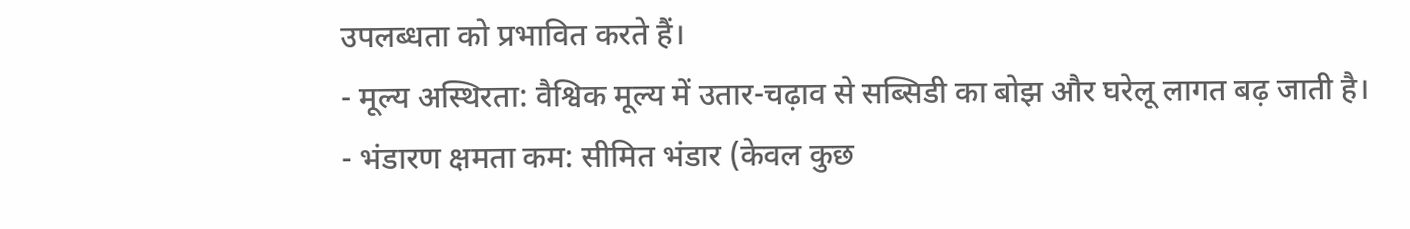उपलब्धता को प्रभावित करते हैं।
- मूल्य अस्थिरता: वैश्विक मूल्य में उतार-चढ़ाव से सब्सिडी का बोझ और घरेलू लागत बढ़ जाती है।
- भंडारण क्षमता कम: सीमित भंडार (केवल कुछ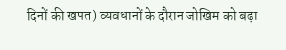दिनों की खपत) व्यवधानों के दौरान जोखिम को बढ़ा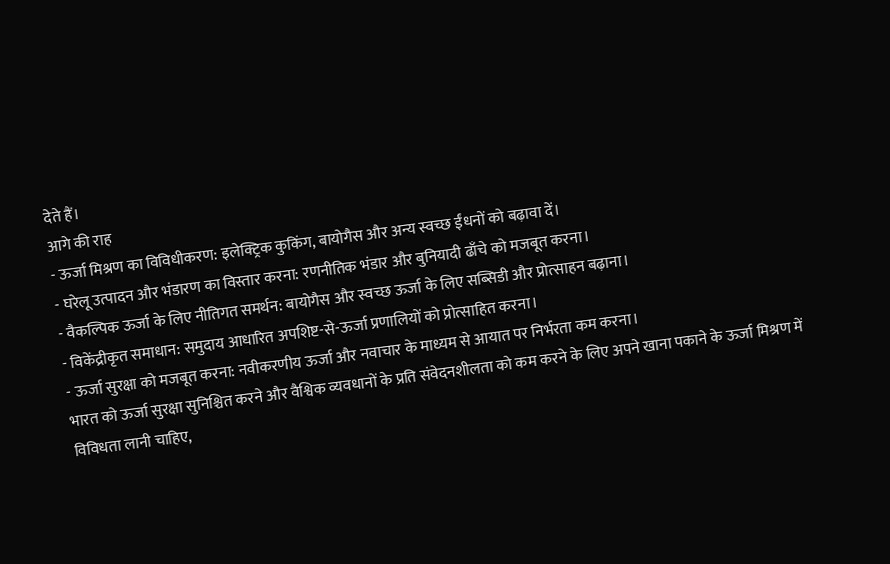देते हैं।
आगे की राह
- ऊर्जा मिश्रण का विविधीकरण: इलेक्ट्रिक कुकिंग, बायोगैस और अन्य स्वच्छ ईंधनों को बढ़ावा दें।
- घरेलू उत्पादन और भंडारण का विस्तार करना: रणनीतिक भंडार और बुनियादी ढाँचे को मजबूत करना।
- वैकल्पिक ऊर्जा के लिए नीतिगत समर्थन: बायोगैस और स्वच्छ ऊर्जा के लिए सब्सिडी और प्रोत्साहन बढ़ाना।
- विकेंद्रीकृत समाधान: समुदाय आधारित अपशिष्ट-से-ऊर्जा प्रणालियों को प्रोत्साहित करना।
- ऊर्जा सुरक्षा को मजबूत करना: नवीकरणीय ऊर्जा और नवाचार के माध्यम से आयात पर निर्भरता कम करना।
भारत को ऊर्जा सुरक्षा सुनिश्चित करने और वैश्विक व्यवधानों के प्रति संवेदनशीलता को कम करने के लिए अपने खाना पकाने के ऊर्जा मिश्रण में विविधता लानी चाहिए,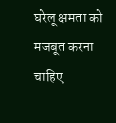घरेलू क्षमता को मजबूत करना चाहिए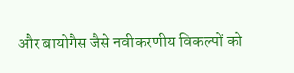और बायोगैस जैसे नवीकरणीय विकल्पों को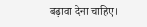बढ़ावा देना चाहिए।